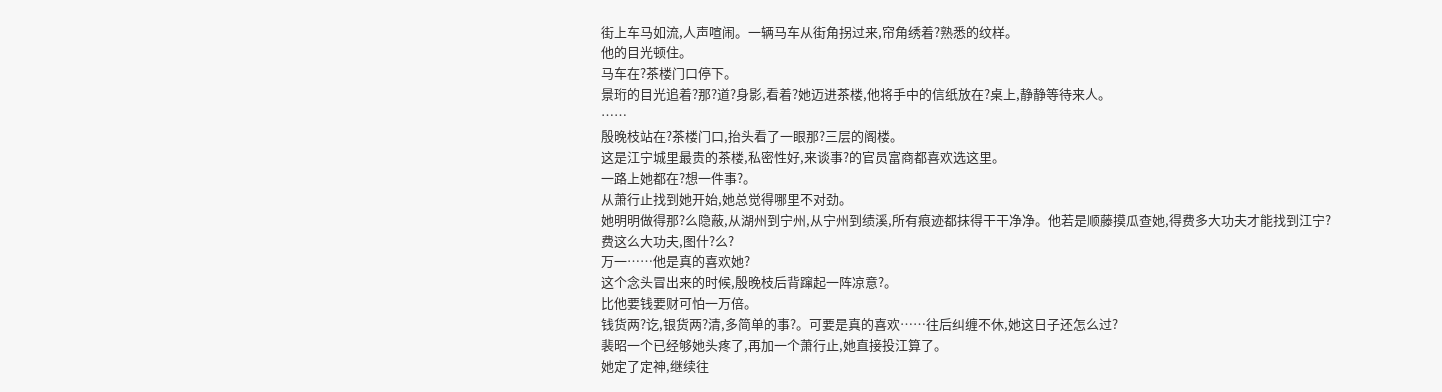街上车马如流,人声喧闹。一辆马车从街角拐过来,帘角绣着?熟悉的纹样。
他的目光顿住。
马车在?茶楼门口停下。
景珩的目光追着?那?道?身影,看着?她迈进茶楼,他将手中的信纸放在?桌上,静静等待来人。
……
殷晚枝站在?茶楼门口,抬头看了一眼那?三层的阁楼。
这是江宁城里最贵的茶楼,私密性好,来谈事?的官员富商都喜欢选这里。
一路上她都在?想一件事?。
从萧行止找到她开始,她总觉得哪里不对劲。
她明明做得那?么隐蔽,从湖州到宁州,从宁州到绩溪,所有痕迹都抹得干干净净。他若是顺藤摸瓜查她,得费多大功夫才能找到江宁?
费这么大功夫,图什?么?
万一……他是真的喜欢她?
这个念头冒出来的时候,殷晚枝后背蹿起一阵凉意?。
比他要钱要财可怕一万倍。
钱货两?讫,银货两?清,多简单的事?。可要是真的喜欢……往后纠缠不休,她这日子还怎么过?
裴昭一个已经够她头疼了,再加一个萧行止,她直接投江算了。
她定了定神,继续往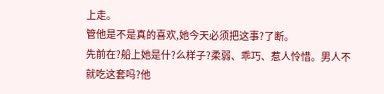上走。
管他是不是真的喜欢,她今天必须把这事?了断。
先前在?船上她是什?么样子?柔弱、乖巧、惹人怜惜。男人不就吃这套吗?他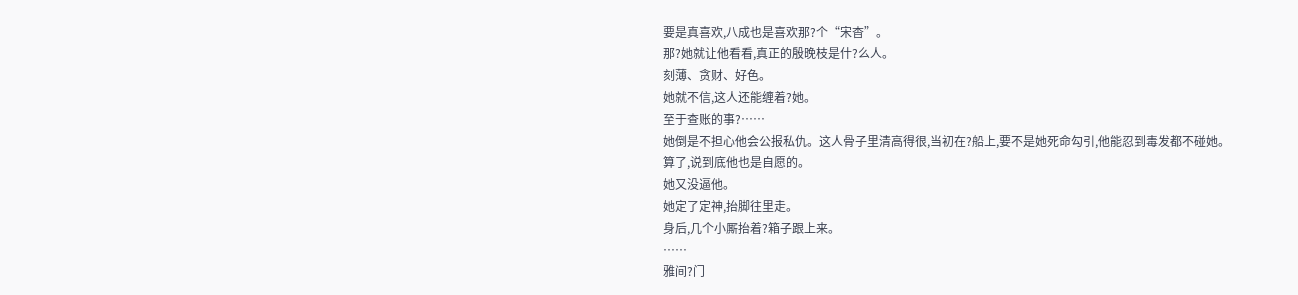要是真喜欢,八成也是喜欢那?个“宋杳”。
那?她就让他看看,真正的殷晚枝是什?么人。
刻薄、贪财、好色。
她就不信,这人还能缠着?她。
至于查账的事?……
她倒是不担心他会公报私仇。这人骨子里清高得很,当初在?船上,要不是她死命勾引,他能忍到毒发都不碰她。
算了,说到底他也是自愿的。
她又没逼他。
她定了定神,抬脚往里走。
身后,几个小厮抬着?箱子跟上来。
……
雅间?门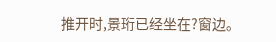推开时,景珩已经坐在?窗边。